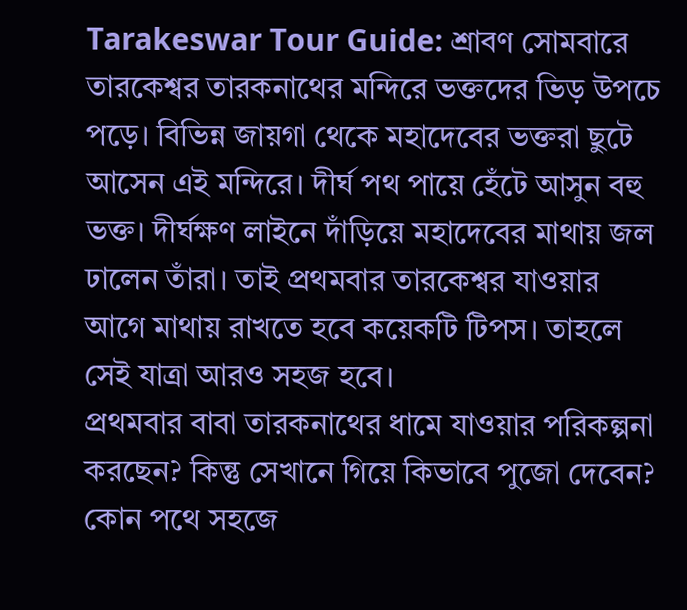Tarakeswar Tour Guide: শ্রাবণ সোমবারে তারকেশ্বর তারকনাথের মন্দিরে ভক্তদের ভিড় উপচে পড়ে। বিভিন্ন জায়গা থেকে মহাদেবের ভক্তরা ছুটে আসেন এই মন্দিরে। দীর্ঘ পথ পায়ে হেঁটে আসুন বহু ভক্ত। দীর্ঘক্ষণ লাইনে দাঁড়িয়ে মহাদেবের মাথায় জল ঢালেন তাঁরা। তাই প্রথমবার তারকেশ্বর যাওয়ার আগে মাথায় রাখতে হবে কয়েকটি টিপস। তাহলে সেই যাত্রা আরও সহজ হবে।
প্রথমবার বাবা তারকনাথের ধামে যাওয়ার পরিকল্পনা করছেন? কিন্তু সেখানে গিয়ে কিভাবে পুজো দেবেন? কোন পথে সহজে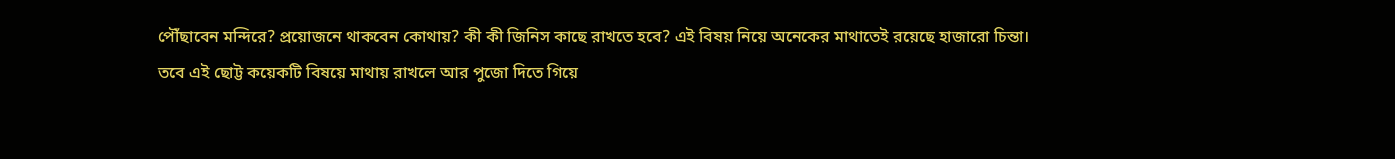পৌঁছাবেন মন্দিরে? প্রয়োজনে থাকবেন কোথায়? কী কী জিনিস কাছে রাখতে হবে? এই বিষয় নিয়ে অনেকের মাথাতেই রয়েছে হাজারো চিন্তা। তবে এই ছোট্ট কয়েকটি বিষয়ে মাথায় রাখলে আর পুজো দিতে গিয়ে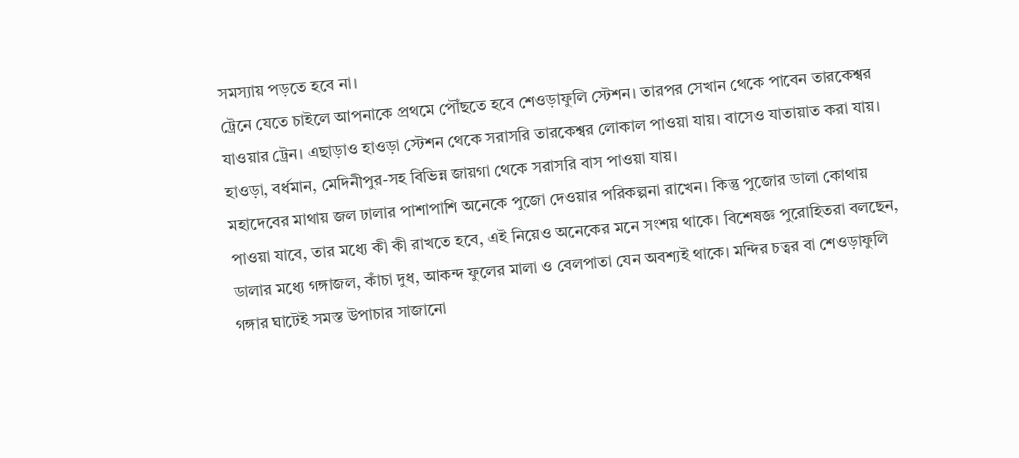সমস্যায় পড়তে হবে না।
ট্রেনে যেতে চাইলে আপনাকে প্রথমে পৌঁছতে হবে শেওড়াফুলি স্টেশন। তারপর সেখান থেকে পাবেন তারকেশ্বর যাওয়ার ট্রেন। এছাড়াও হাওড়া স্টেশন থেকে সরাসরি তারকেশ্বর লোকাল পাওয়া যায়। বাসেও যাতায়াত করা যায়। হাওড়া, বর্ধমান, মেদিনীপুর-সহ বিভিন্ন জায়গা থেকে সরাসরি বাস পাওয়া যায়।
মহাদেবের মাথায় জল ঢালার পাশাপাশি অনেকে পুজো দেওয়ার পরিকল্পনা রাখেন। কিন্তু পুজোর ডালা কোথায় পাওয়া যাবে, তার মধ্যে কী কী রাখতে হবে, এই নিয়েও অনেকের মনে সংশয় থাকে। বিশেষজ্ঞ পুরোহিতরা বলছেন, ডালার মধ্যে গঙ্গাজল, কাঁচা দুধ, আকন্দ ফুলের মালা ও বেলপাতা যেন অবশ্যই থাকে। মন্দির চত্বর বা শেওড়াফুলি গঙ্গার ঘাটেই সমস্ত উপাচার সাজানো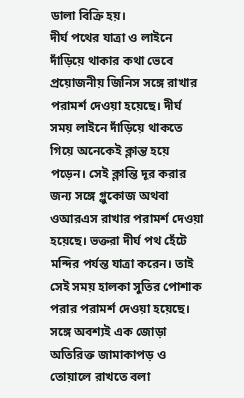ডালা বিক্রি হয়।
দীর্ঘ পথের যাত্রা ও লাইনে দাঁড়িয়ে থাকার কথা ভেবে প্রয়োজনীয় জিনিস সঙ্গে রাখার পরামর্শ দেওয়া হয়েছে। দীর্ঘ সময় লাইনে দাঁড়িয়ে থাকতে গিয়ে অনেকেই ক্লান্ত হয়ে পড়েন। সেই ক্লান্তি দূর করার জন্য সঙ্গে গ্লুকোজ অথবা ওআরএস রাখার পরামর্শ দেওয়া হয়েছে। ভক্তরা দীর্ঘ পথ হেঁটে মন্দির পর্যন্ত যাত্রা করেন। তাই সেই সময় হালকা সুতির পোশাক পরার পরামর্শ দেওয়া হয়েছে। সঙ্গে অবশ্যই এক জোড়া অতিরিক্ত জামাকাপড় ও তোয়ালে রাখতে বলা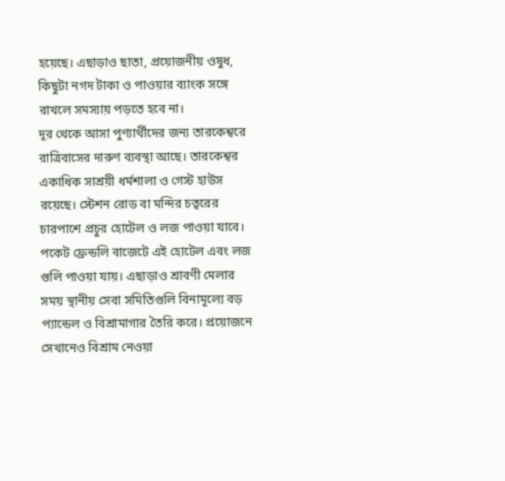হয়েছে। এছাড়াও ছাতা, প্রয়োজনীয় ওষুধ, কিছুটা নগদ টাকা ও পাওয়ার ব্যাংক সঙ্গে রাখলে সমস্যায় পড়তে হবে না।
দূর থেকে আসা পুণ্যার্থীদের জন্য তারকেশ্বরে রাত্রিবাসের দারুণ ব্যবস্থা আছে। তারকেশ্বর একাধিক সাশ্রয়ী ধর্মশালা ও গেস্ট হাউস রয়েছে। স্টেশন রোড বা মন্দির চত্বরের চারপাশে প্রচুর হোটেল ও লজ পাওয়া যাবে। পকেট ফ্রেন্ডলি বাজেটে এই হোটেল এবং লজ গুলি পাওয়া যায়। এছাড়াও শ্রাবণী মেলার সময় স্থানীয় সেবা সমিতিগুলি বিনামূল্যে বড় প্যান্ডেল ও বিশ্রামাগার তৈরি করে। প্রয়োজনে সেখানেও বিশ্রাম নেওয়া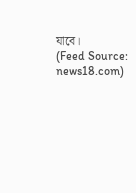যাবে।
(Feed Source: news18.com)